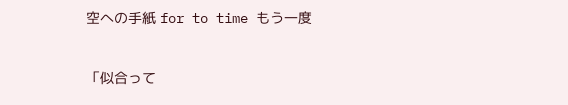空への手紙 for to time もう一度


「似合って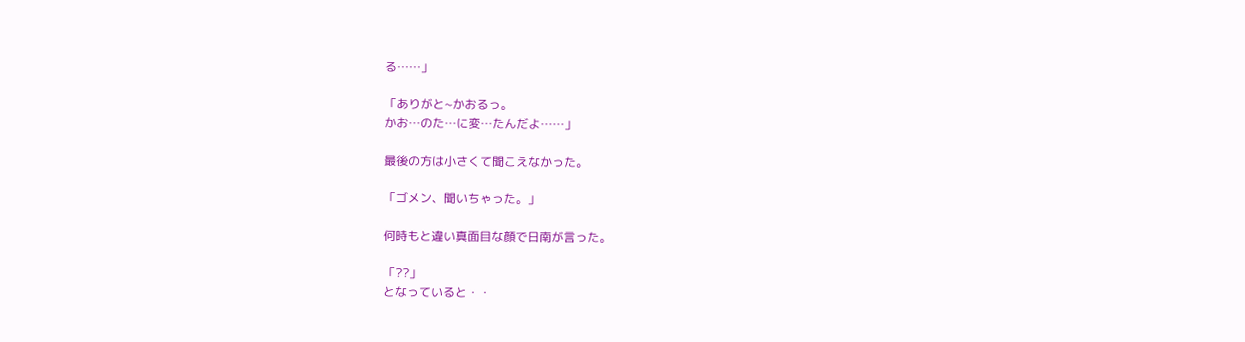る……」

「ありがと~かおるっ。
かお…のた…に変…たんだよ……」

最後の方は小さくて聞こえなかった。

「ゴメン、聞いちゃった。」

何時もと違い真面目な顔で日南が言った。

「??」
となっていると・・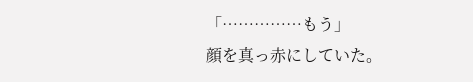「……………もう」
顔を真っ赤にしていた。